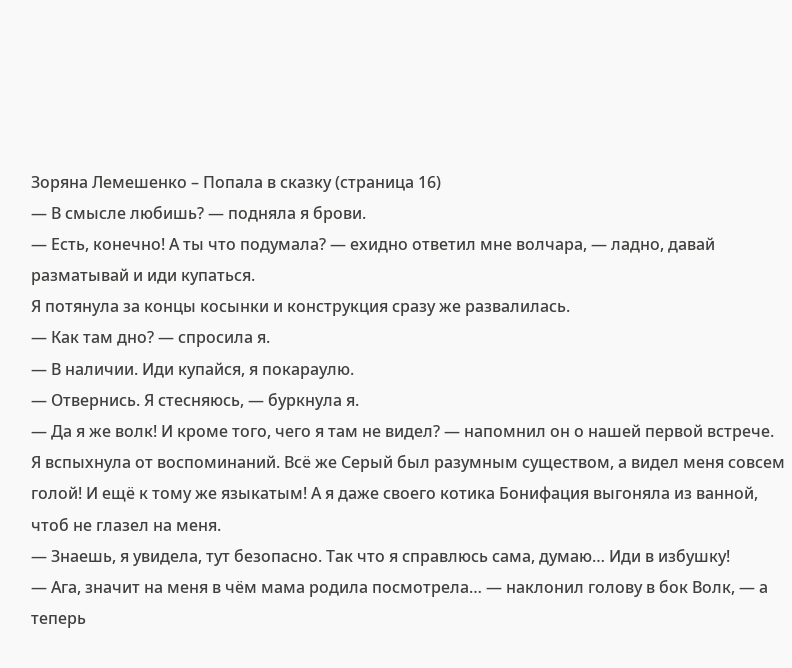Зоряна Лемешенко – Попала в сказку (страница 16)
— В смысле любишь? — подняла я брови.
— Есть, конечно! А ты что подумала? — ехидно ответил мне волчара, — ладно, давай разматывай и иди купаться.
Я потянула за концы косынки и конструкция сразу же развалилась.
— Как там дно? — спросила я.
— В наличии. Иди купайся, я покараулю.
— Отвернись. Я стесняюсь, — буркнула я.
— Да я же волк! И кроме того, чего я там не видел? — напомнил он о нашей первой встрече.
Я вспыхнула от воспоминаний. Всё же Серый был разумным существом, а видел меня совсем голой! И ещё к тому же языкатым! А я даже своего котика Бонифация выгоняла из ванной, чтоб не глазел на меня.
— Знаешь, я увидела, тут безопасно. Так что я справлюсь сама, думаю… Иди в избушку!
— Ага, значит на меня в чём мама родила посмотрела… — наклонил голову в бок Волк, — а теперь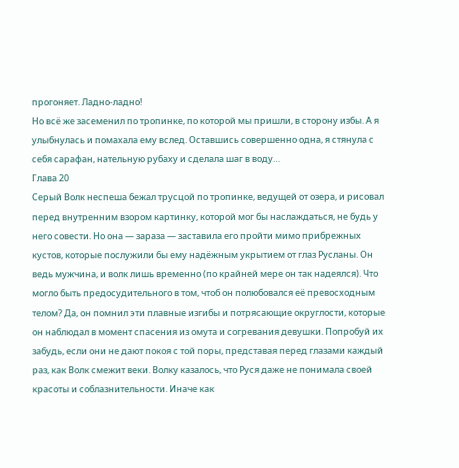прогоняет. Ладно-ладно!
Но всё же засеменил по тропинке, по которой мы пришли, в сторону избы. А я улыбнулась и помахала ему вслед. Оставшись совершенно одна, я стянула с себя сарафан, нательную рубаху и сделала шаг в воду…
Глава 20
Серый Волк неспеша бежал трусцой по тропинке, ведущей от озера, и рисовал перед внутренним взором картинку, которой мог бы наслаждаться, не будь у него совести. Но она — зараза — заставила его пройти мимо прибрежных кустов, которые послужили бы ему надёжным укрытием от глаз Русланы. Он ведь мужчина, и волк лишь временно (по крайней мере он так надеялся). Что могло быть предосудительного в том, чтоб он полюбовался её превосходным телом? Да, он помнил эти плавные изгибы и потрясающие округлости, которые он наблюдал в момент спасения из омута и согревания девушки. Попробуй их забудь, если они не дают покоя с той поры, представая перед глазами каждый раз, как Волк смежит веки. Волку казалось, что Руся даже не понимала своей красоты и соблазнительности. Иначе как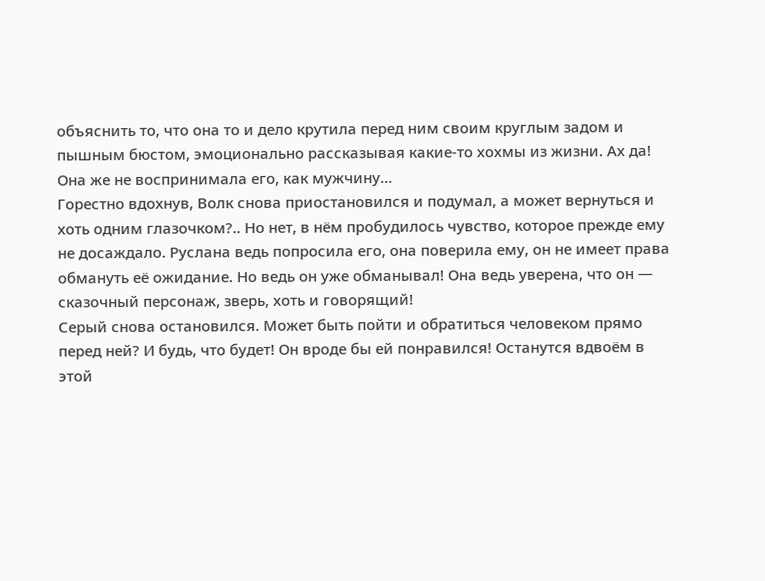объяснить то, что она то и дело крутила перед ним своим круглым задом и пышным бюстом, эмоционально рассказывая какие-то хохмы из жизни. Ах да! Она же не воспринимала его, как мужчину…
Горестно вдохнув, Волк снова приостановился и подумал, а может вернуться и хоть одним глазочком?.. Но нет, в нём пробудилось чувство, которое прежде ему не досаждало. Руслана ведь попросила его, она поверила ему, он не имеет права обмануть её ожидание. Но ведь он уже обманывал! Она ведь уверена, что он — сказочный персонаж, зверь, хоть и говорящий!
Серый снова остановился. Может быть пойти и обратиться человеком прямо перед ней? И будь, что будет! Он вроде бы ей понравился! Останутся вдвоём в этой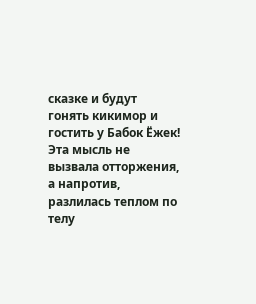сказке и будут гонять кикимор и гостить у Бабок Ёжек! Эта мысль не вызвала отторжения, а напротив, разлилась теплом по телу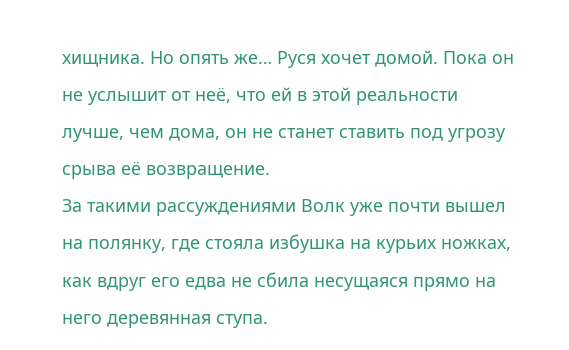хищника. Но опять же… Руся хочет домой. Пока он не услышит от неё, что ей в этой реальности лучше, чем дома, он не станет ставить под угрозу срыва её возвращение.
За такими рассуждениями Волк уже почти вышел на полянку, где стояла избушка на курьих ножках, как вдруг его едва не сбила несущаяся прямо на него деревянная ступа.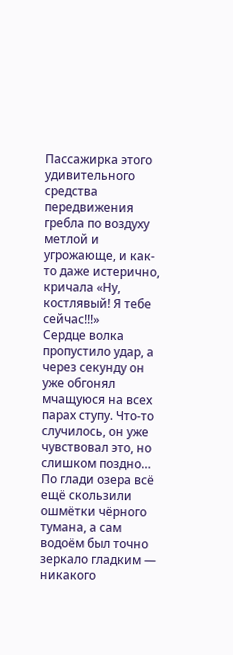Пассажирка этого удивительного средства передвижения гребла по воздуху метлой и угрожающе, и как-то даже истерично, кричала «Ну, костлявый! Я тебе сейчас!!!»
Сердце волка пропустило удар, а через секунду он уже обгонял мчащуюся на всех парах ступу. Что-то случилось, он уже чувствовал это, но слишком поздно…
По глади озера всё ещё скользили ошмётки чёрного тумана, а сам водоём был точно зеркало гладким — никакого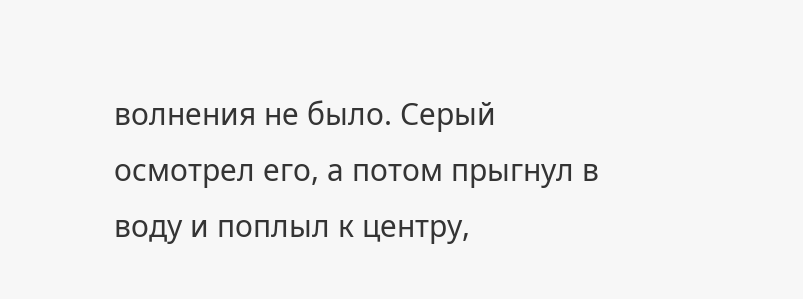волнения не было. Серый осмотрел его, а потом прыгнул в воду и поплыл к центру,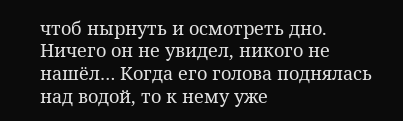чтоб нырнуть и осмотреть дно. Ничего он не увидел, никого не нашёл… Когда его голова поднялась над водой, то к нему уже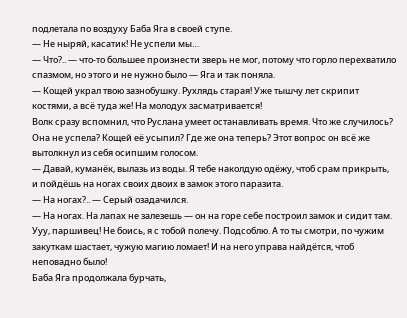подлетала по воздуху Баба Яга в своей ступе.
— Не ныряй, касатик! Не успели мы…
— Что?.. — что-то большее произнести зверь не мог, потому что горло перехватило спазмом, но этого и не нужно было — Яга и так поняла.
— Кощей украл твою зазнобушку. Рухлядь старая! Уже тышчу лет скрипит костями, а всё туда же! На молодух засматривается!
Волк сразу вспомнил, что Руслана умеет останавливать время. Что же случилось? Она не успела? Кощей её усыпил? Где же она теперь? Этот вопрос он всё же вытолкнул из себя осипшим голосом.
— Давай, куманёк, вылазь из воды. Я тебе наколдую одёжу, чтоб срам прикрыть, и пойдёшь на ногах своих двоих в замок этого паразита.
— На ногах?.. — Серый озадачился.
— На ногах. На лапах не залезешь — он на горе себе построил замок и сидит там. Ууу, паршивец! Не боись, я с тобой полечу. Подсоблю. А то ты смотри, по чужим закуткам шастает, чужую магию ломает! И на него управа найдётся, чтоб неповадно было!
Баба Яга продолжала бурчать,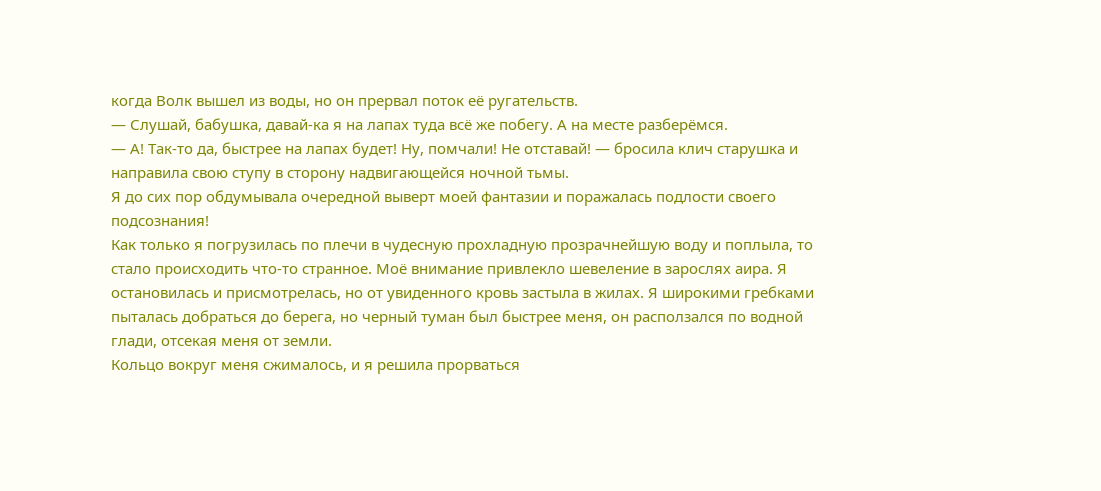когда Волк вышел из воды, но он прервал поток её ругательств.
— Слушай, бабушка, давай-ка я на лапах туда всё же побегу. А на месте разберёмся.
— А! Так-то да, быстрее на лапах будет! Ну, помчали! Не отставай! — бросила клич старушка и направила свою ступу в сторону надвигающейся ночной тьмы.
Я до сих пор обдумывала очередной выверт моей фантазии и поражалась подлости своего подсознания!
Как только я погрузилась по плечи в чудесную прохладную прозрачнейшую воду и поплыла, то стало происходить что-то странное. Моё внимание привлекло шевеление в зарослях аира. Я остановилась и присмотрелась, но от увиденного кровь застыла в жилах. Я широкими гребками пыталась добраться до берега, но черный туман был быстрее меня, он расползался по водной глади, отсекая меня от земли.
Кольцо вокруг меня сжималось, и я решила прорваться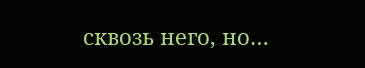сквозь него, но…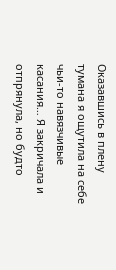Оказавшись в плену тумана я ощутила на себе чьи-то навязчивые касания… Я закричала и отпрянула, но будто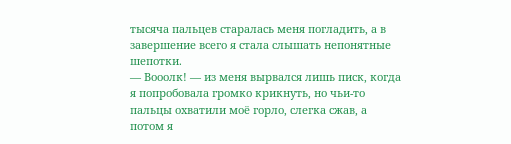тысяча пальцев старалась меня погладить, а в завершение всего я стала слышать непонятные шепотки.
— Вооолк! — из меня вырвался лишь писк, когда я попробовала громко крикнуть, но чьи-то пальцы охватили моё горло, слегка сжав, а потом я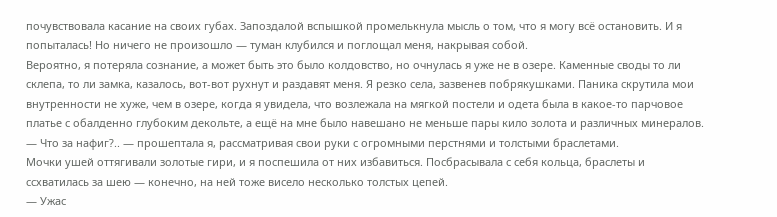почувствовала касание на своих губах. Запоздалой вспышкой промелькнула мысль о том, что я могу всё остановить. И я попыталась! Но ничего не произошло — туман клубился и поглощал меня, накрывая собой.
Вероятно, я потеряла сознание, а может быть это было колдовство, но очнулась я уже не в озере. Каменные своды то ли склепа, то ли замка, казалось, вот-вот рухнут и раздавят меня. Я резко села, зазвенев побрякушками. Паника скрутила мои внутренности не хуже, чем в озере, когда я увидела, что возлежала на мягкой постели и одета была в какое-то парчовое платье с обалденно глубоким декольте, а ещё на мне было навешано не меньше пары кило золота и различных минералов.
— Что за нафиг?.. — прошептала я, рассматривая свои руки с огромными перстнями и толстыми браслетами.
Мочки ушей оттягивали золотые гири, и я поспешила от них избавиться. Посбрасывала с себя кольца, браслеты и ссхватилась за шею — конечно, на ней тоже висело несколько толстых цепей.
— Ужас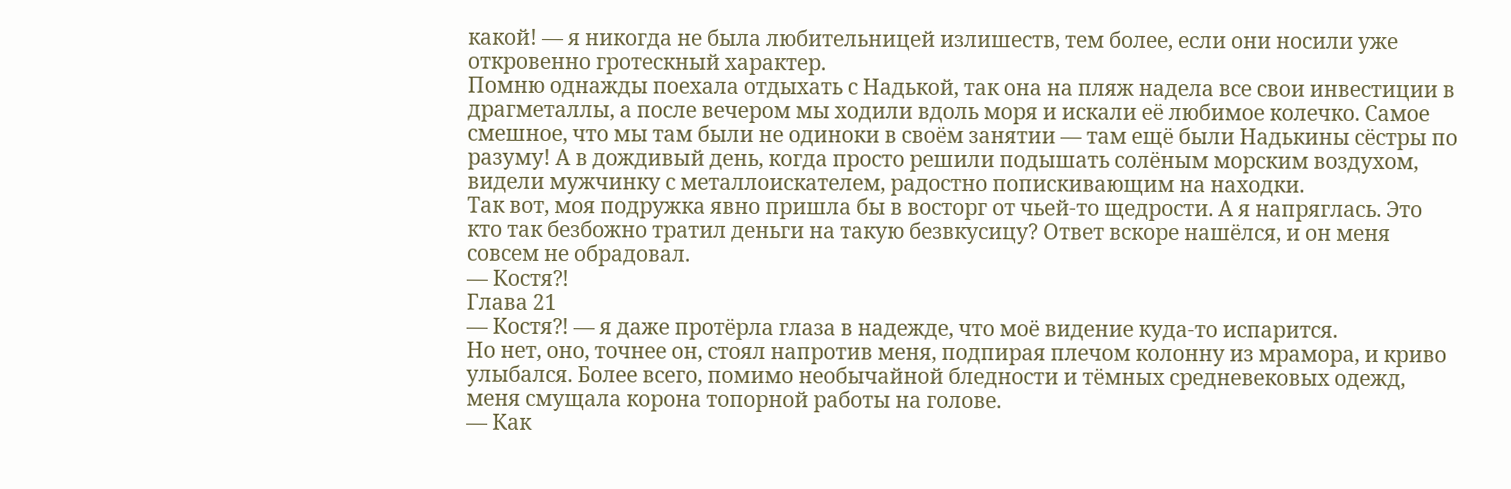какой! — я никогда не была любительницей излишеств, тем более, если они носили уже откровенно гротескный характер.
Помню однажды поехала отдыхать с Надькой, так она на пляж надела все свои инвестиции в драгметаллы, а после вечером мы ходили вдоль моря и искали её любимое колечко. Самое смешное, что мы там были не одиноки в своём занятии — там ещё были Надькины сёстры по разуму! А в дождивый день, когда просто решили подышать солёным морским воздухом, видели мужчинку с металлоискателем, радостно попискивающим на находки.
Так вот, моя подружка явно пришла бы в восторг от чьей-то щедрости. А я напряглась. Это кто так безбожно тратил деньги на такую безвкусицу? Ответ вскоре нашёлся, и он меня совсем не обрадовал.
— Костя⁈
Глава 21
— Костя⁈ — я даже протёрла глаза в надежде, что моё видение куда-то испарится.
Но нет, оно, точнее он, стоял напротив меня, подпирая плечом колонну из мрамора, и криво улыбался. Более всего, помимо необычайной бледности и тёмных средневековых одежд, меня смущала корона топорной работы на голове.
— Как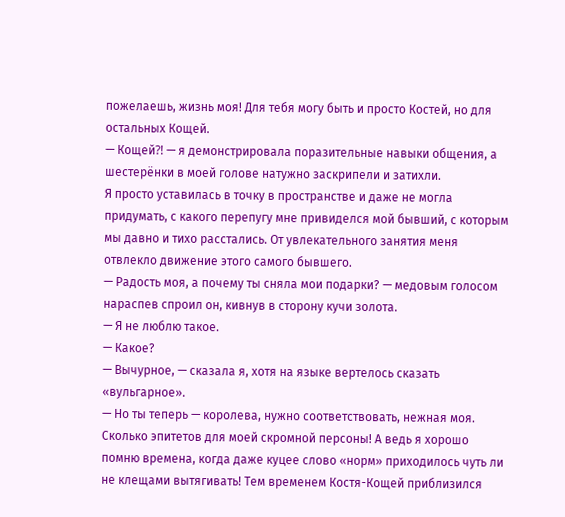пожелаешь, жизнь моя! Для тебя могу быть и просто Костей, но для остальных Кощей.
— Кощей⁈ — я демонстрировала поразительные навыки общения, а шестерёнки в моей голове натужно заскрипели и затихли.
Я просто уставилась в точку в пространстве и даже не могла придумать, с какого перепугу мне привиделся мой бывший, с которым мы давно и тихо расстались. От увлекательного занятия меня отвлекло движение этого самого бывшего.
— Радость моя, а почему ты сняла мои подарки? — медовым голосом нараспев спроил он, кивнув в сторону кучи золота.
— Я не люблю такое.
— Какое?
— Вычурное, — сказала я, хотя на языке вертелось сказать «вульгарное».
— Но ты теперь — королева, нужно соответствовать, нежная моя.
Сколько эпитетов для моей скромной персоны! А ведь я хорошо помню времена, когда даже куцее слово «норм» приходилось чуть ли не клещами вытягивать! Тем временем Костя-Кощей приблизился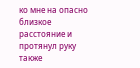ко мне на опасно близкое расстояние и протянул руку также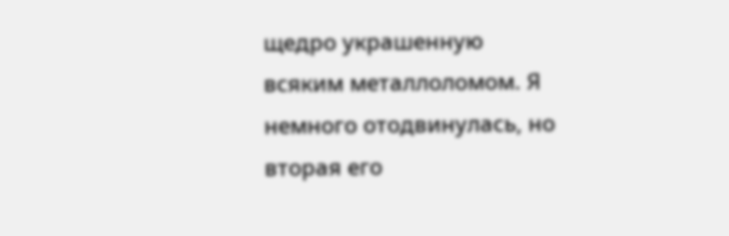щедро украшенную всяким металлоломом. Я немного отодвинулась, но вторая его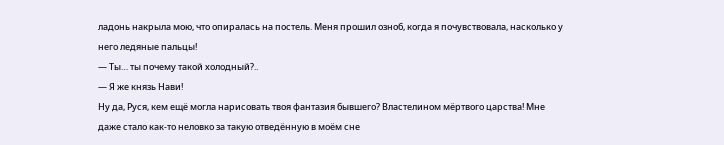ладонь накрыла мою, что опиралась на постель. Меня прошил озноб, когда я почувствовала, насколько у него ледяные пальцы!
— Ты… ты почему такой холодный?..
— Я же князь Нави!
Ну да, Руся, кем ещё могла нарисовать твоя фантазия бывшего? Властелином мёртвого царства! Мне даже стало как-то неловко за такую отведённую в моём сне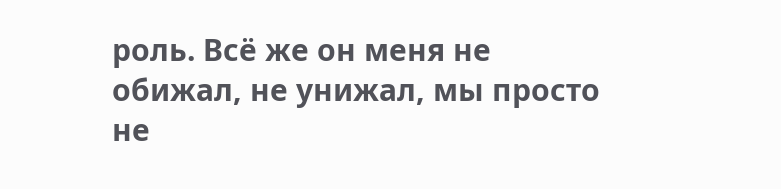роль. Всё же он меня не обижал, не унижал, мы просто не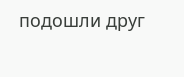подошли друг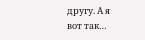другу. А я вот так…